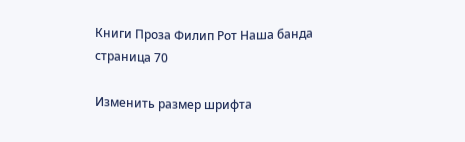Книги Проза Филип Рот Наша банда страница 70

Изменить размер шрифта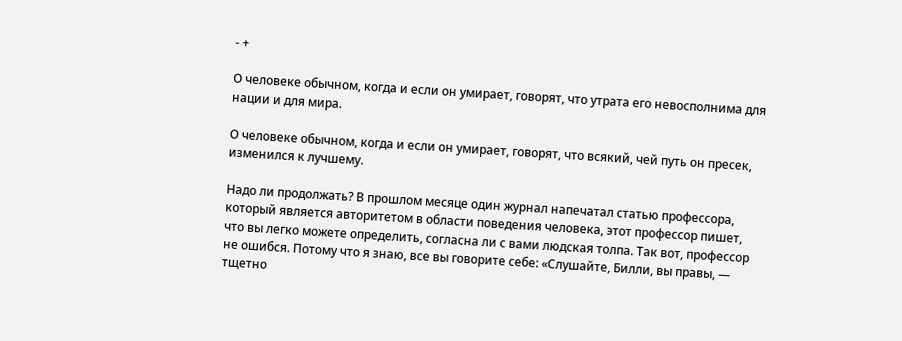- +

О человеке обычном, когда и если он умирает, говорят, что утрата его невосполнима для нации и для мира.

О человеке обычном, когда и если он умирает, говорят, что всякий, чей путь он пресек, изменился к лучшему.

Надо ли продолжать? В прошлом месяце один журнал напечатал статью профессора, который является авторитетом в области поведения человека, этот профессор пишет, что вы легко можете определить, согласна ли с вами людская толпа. Так вот, профессор не ошибся. Потому что я знаю, все вы говорите себе: «Слушайте, Билли, вы правы, — тщетно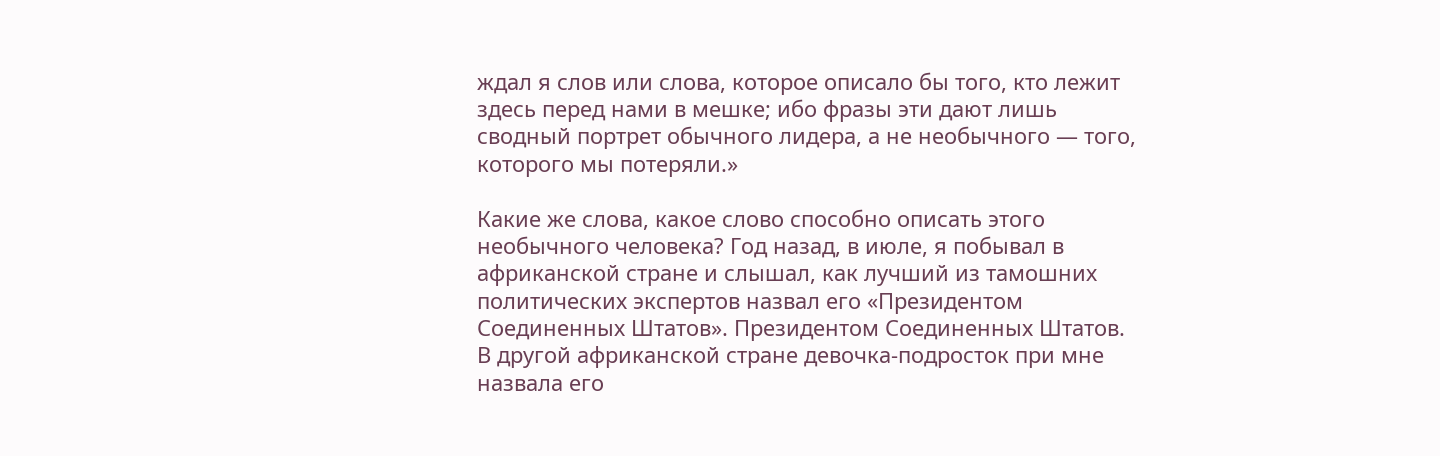ждал я слов или слова, которое описало бы того, кто лежит здесь перед нами в мешке; ибо фразы эти дают лишь сводный портрет обычного лидера, а не необычного — того, которого мы потеряли.»

Какие же слова, какое слово способно описать этого необычного человека? Год назад, в июле, я побывал в африканской стране и слышал, как лучший из тамошних политических экспертов назвал его «Президентом Соединенных Штатов». Президентом Соединенных Штатов. В другой африканской стране девочка-подросток при мне назвала его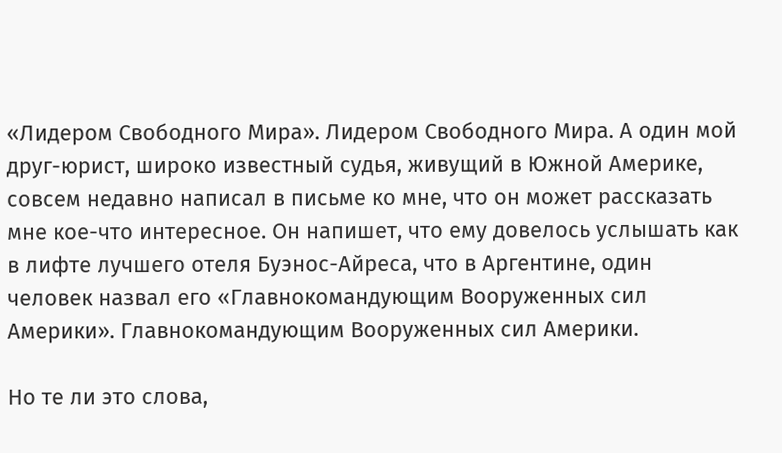«Лидером Свободного Мира». Лидером Свободного Мира. А один мой друг-юрист, широко известный судья, живущий в Южной Америке, совсем недавно написал в письме ко мне, что он может рассказать мне кое-что интересное. Он напишет, что ему довелось услышать как в лифте лучшего отеля Буэнос-Айреса, что в Аргентине, один человек назвал его «Главнокомандующим Вооруженных сил Америки». Главнокомандующим Вооруженных сил Америки.

Но те ли это слова,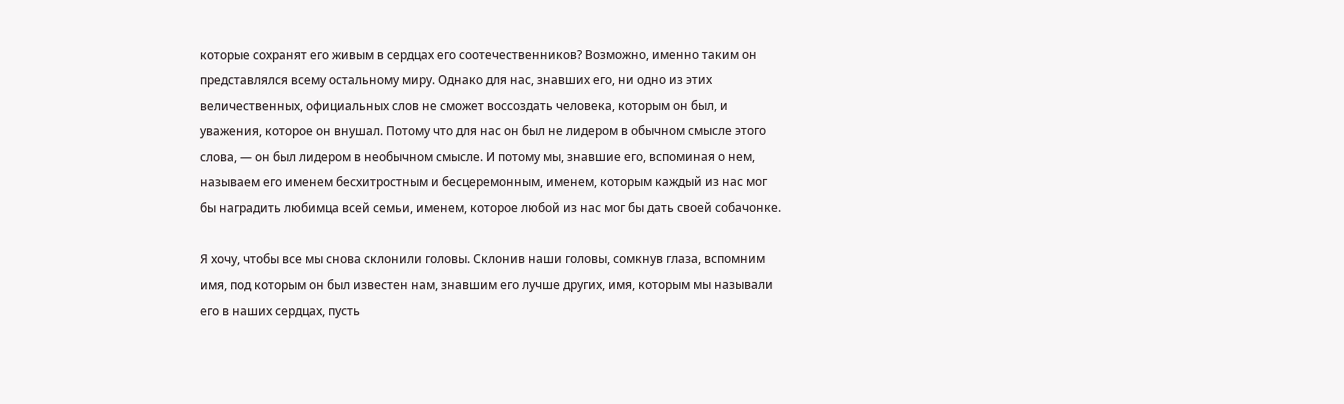которые сохранят его живым в сердцах его соотечественников? Возможно, именно таким он представлялся всему остальному миру. Однако для нас, знавших его, ни одно из этих величественных, официальных слов не сможет воссоздать человека, которым он был, и уважения, которое он внушал. Потому что для нас он был не лидером в обычном смысле этого слова, — он был лидером в необычном смысле. И потому мы, знавшие его, вспоминая о нем, называем его именем бесхитростным и бесцеремонным, именем, которым каждый из нас мог бы наградить любимца всей семьи, именем, которое любой из нас мог бы дать своей собачонке.

Я хочу, чтобы все мы снова склонили головы. Склонив наши головы, сомкнув глаза, вспомним имя, под которым он был известен нам, знавшим его лучше других, имя, которым мы называли его в наших сердцах, пусть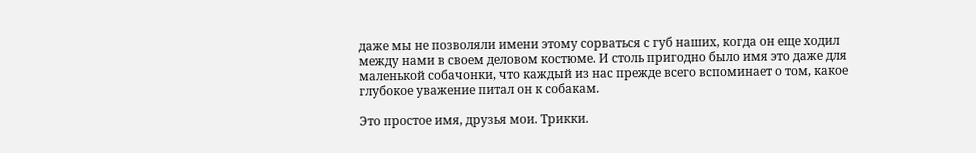даже мы не позволяли имени этому сорваться с губ наших, когда он еще ходил между нами в своем деловом костюме. И столь пригодно было имя это даже для маленькой собачонки, что каждый из нас прежде всего вспоминает о том, какое глубокое уважение питал он к собакам.

Это простое имя, друзья мои. Трикки.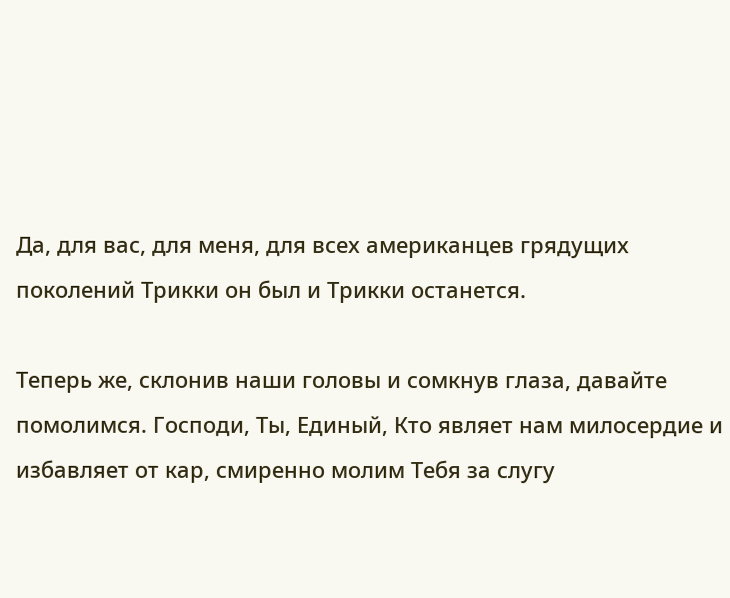Да, для вас, для меня, для всех американцев грядущих поколений Трикки он был и Трикки останется.

Теперь же, склонив наши головы и сомкнув глаза, давайте помолимся. Господи, Ты, Единый, Кто являет нам милосердие и избавляет от кар, смиренно молим Тебя за слугу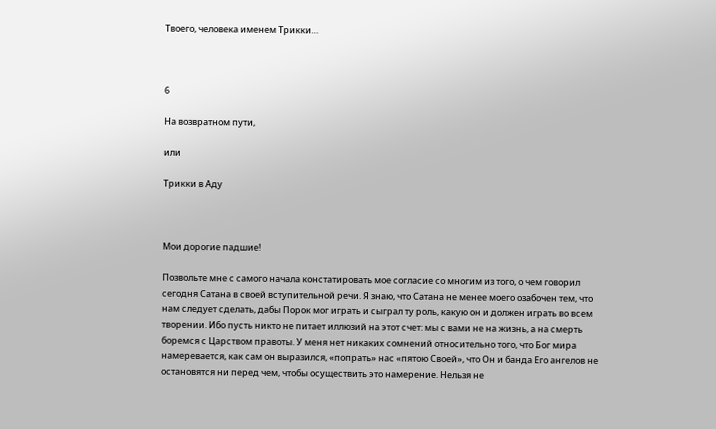Твоего, человека именем Трикки…



6

На возвратном пути,

или

Трикки в Аду



Мои дорогие падшие!

Позвольте мне с самого начала констатировать мое согласие со многим из того, о чем говорил сегодня Сатана в своей вступительной речи. Я знаю, что Сатана не менее моего озабочен тем, что нам следует сделать, дабы Порок мог играть и сыграл ту роль, какую он и должен играть во всем творении. Ибо пусть никто не питает иллюзий на этот счет: мы с вами не на жизнь, а на смерть боремся с Царством правоты. У меня нет никаких сомнений относительно того, что Бог мира намеревается, как сам он выразился, «попрать» нас «пятою Своей», что Он и банда Его ангелов не остановятся ни перед чем, чтобы осуществить это намерение. Нельзя не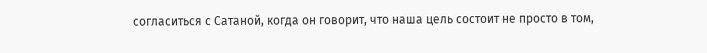согласиться с Сатаной, когда он говорит, что наша цель состоит не просто в том,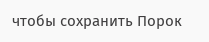чтобы сохранить Порок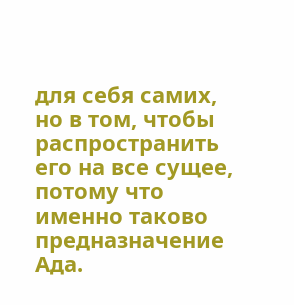для себя самих, но в том, чтобы распространить его на все сущее, потому что именно таково предназначение Ада.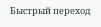Быстрый переход